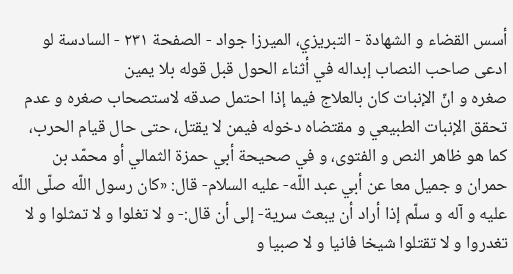أسس القضاء و الشهادة - التبريزي، الميرزا جواد - الصفحة ٢٣١ - السادسة لو ادعى صاحب النصاب إبداله في أثناء الحول قبل قوله بلا يمين
صغره و انّ الإنبات كان بالعلاج فيما إذا احتمل صدقه لاستصحاب صغره و عدم تحقق الإنبات الطبيعي و مقتضاه دخوله فيمن لا يقتل، حتى حال قيام الحرب، كما هو ظاهر النص و الفتوى، و في صحيحة أبي حمزة الثمالي أو محمّد بن حمران و جميل معا عن أبي عبد اللّه- عليه السلام- قال: «كان رسول اللّه صلّى اللّه عليه و آله و سلّم إذا أراد أن يبعث سرية- إلى أن قال:- و لا تغلوا و لا تمثلوا و لا تغدروا و لا تقتلوا شيخا فانيا و لا صبيا و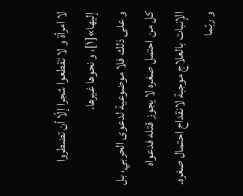لا امرأة و لا تقطعوا شجرا إلّا أن تضطروا إليها»[١]، و نحوها غيرها.
و على ذلك فلا موضوعية لدعوى الحربي، بل كل من احتمل صغره لا يجوز قتله فدعواه الإنبات بالعلاج موجبة لانقداح احتمال صغره.
و ربّما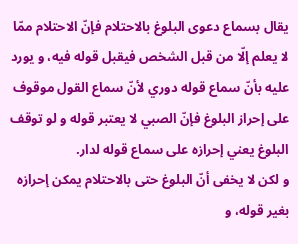يقال بسماع دعوى البلوغ بالاحتلام فإنّ الاحتلام ممّا لا يعلم إلّا من قبل الشخص فيقبل قوله فيه، و يورد عليه بأنّ سماع قوله دوري لأنّ سماع القول موقوف على إحراز البلوغ فإنّ الصبي لا يعتبر قوله و لو توقف البلوغ يعني إحرازه على سماع قوله لدار.
و لكن لا يخفى أنّ البلوغ حتى بالاحتلام يمكن إحرازه بغير قوله، و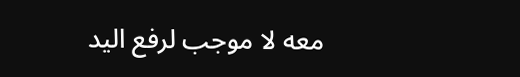معه لا موجب لرفع اليد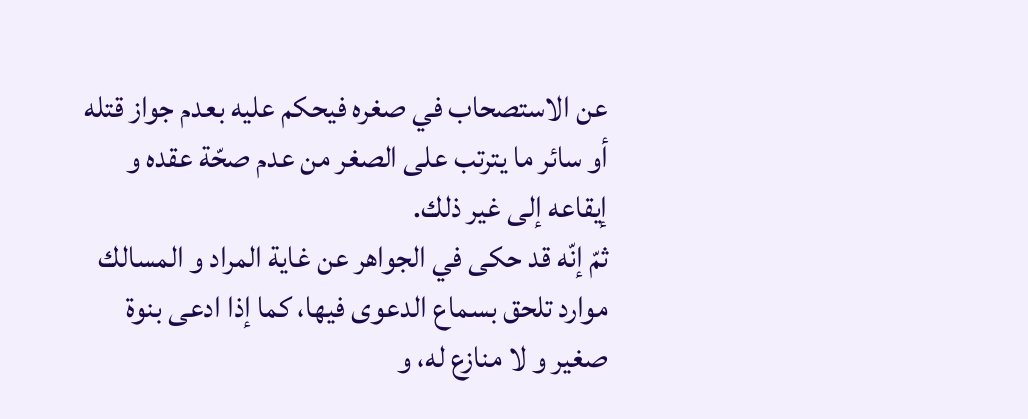عن الاستصحاب في صغره فيحكم عليه بعدم جواز قتله أو سائر ما يترتب على الصغر من عدم صحّة عقده و إيقاعه إلى غير ذلك.
ثمّ إنّه قد حكى في الجواهر عن غاية المراد و المسالك موارد تلحق بسماع الدعوى فيها، كما إذا ادعى بنوة صغير و لا منازع له، و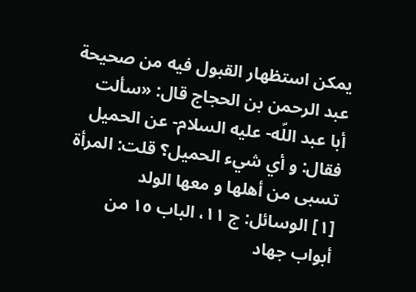يمكن استظهار القبول فيه من صحيحة عبد الرحمن بن الحجاج قال: «سألت أبا عبد اللّه- عليه السلام- عن الحميل فقال: و أي شيء الحميل؟ قلت: المرأة تسبى من أهلها و معها الولد
[١] الوسائل: ج ١١، الباب ١٥ من أبواب جهاد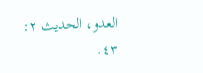العدو، الحديث ٢: ٤٣.